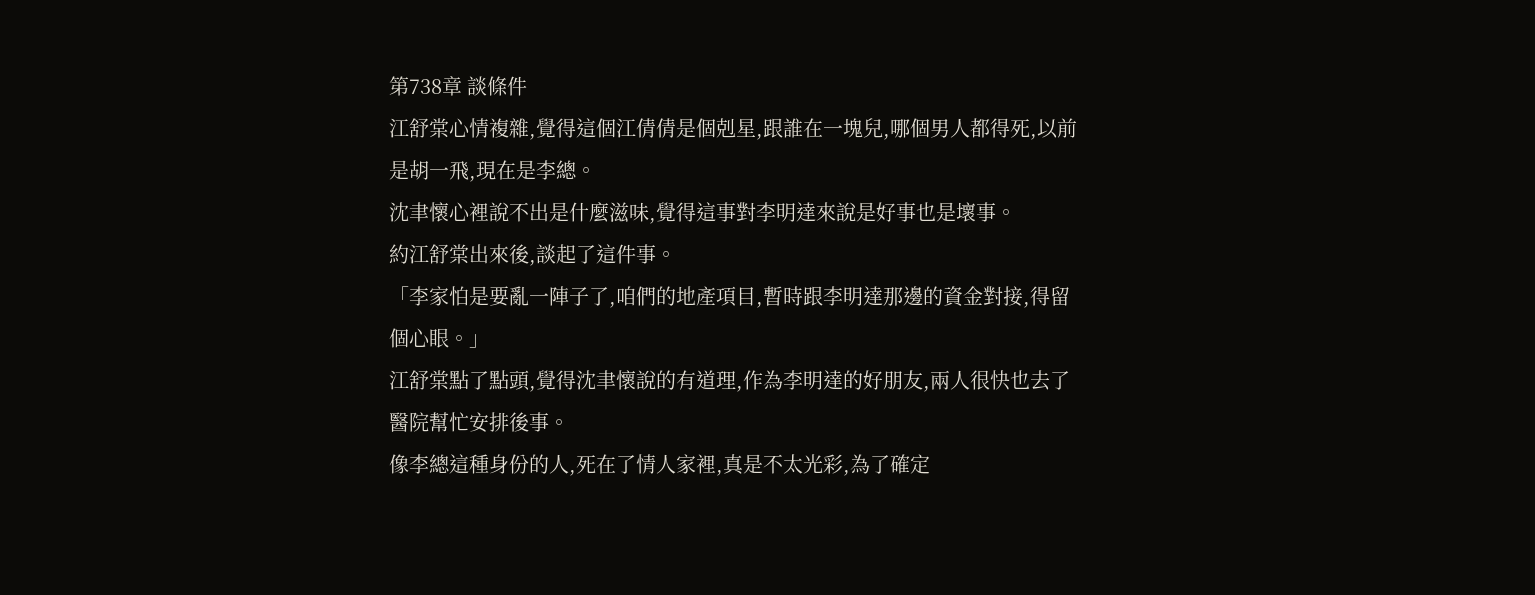第738章 談條件
江舒棠心情複雜,覺得這個江倩倩是個剋星,跟誰在一塊兒,哪個男人都得死,以前是胡一飛,現在是李總。
沈聿懷心裡說不出是什麼滋味,覺得這事對李明達來說是好事也是壞事。
約江舒棠出來後,談起了這件事。
「李家怕是要亂一陣子了,咱們的地產項目,暫時跟李明達那邊的資金對接,得留個心眼。」
江舒棠點了點頭,覺得沈聿懷說的有道理,作為李明達的好朋友,兩人很快也去了醫院幫忙安排後事。
像李總這種身份的人,死在了情人家裡,真是不太光彩,為了確定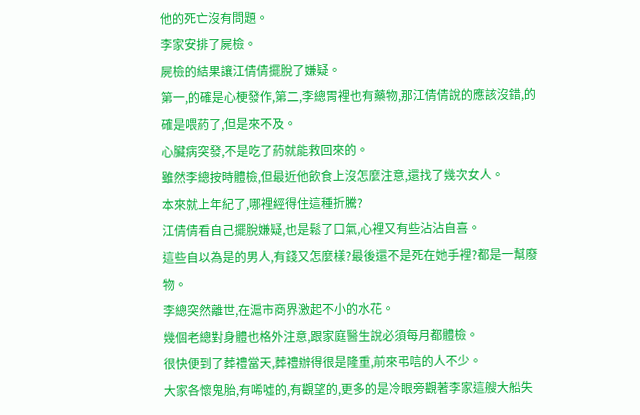他的死亡沒有問題。
李家安排了屍檢。
屍檢的結果讓江倩倩擺脫了嫌疑。
第一,的確是心梗發作,第二,李總胃裡也有藥物,那江倩倩說的應該沒錯,的確是喂葯了,但是來不及。
心臟病突發,不是吃了葯就能救回來的。
雖然李總按時體檢,但最近他飲食上沒怎麼注意,還找了幾次女人。
本來就上年紀了,哪裡經得住這種折騰?
江倩倩看自己擺脫嫌疑,也是鬆了口氣,心裡又有些沾沾自喜。
這些自以為是的男人,有錢又怎麼樣?最後還不是死在她手裡?都是一幫廢物。
李總突然離世,在滬市商界激起不小的水花。
幾個老總對身體也格外注意,跟家庭醫生說必須每月都體檢。
很快便到了葬禮當天,葬禮辦得很是隆重,前來弔唁的人不少。
大家各懷鬼胎,有唏噓的,有觀望的,更多的是冷眼旁觀著李家這艘大船失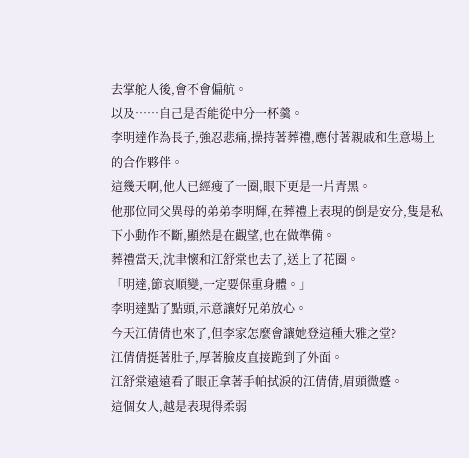去掌舵人後,會不會偏航。
以及……自己是否能從中分一杯羹。
李明達作為長子,強忍悲痛,操持著葬禮,應付著親戚和生意場上的合作夥伴。
這幾天啊,他人已經瘦了一圈,眼下更是一片青黑。
他那位同父異母的弟弟李明輝,在葬禮上表現的倒是安分,隻是私下小動作不斷,顯然是在觀望,也在做準備。
葬禮當天,沈聿懷和江舒棠也去了,送上了花圈。
「明達,節哀順變,一定要保重身體。」
李明達點了點頭,示意讓好兄弟放心。
今天江倩倩也來了,但李家怎麼會讓她登這種大雅之堂?
江倩倩挺著肚子,厚著臉皮直接跪到了外面。
江舒棠遠遠看了眼正拿著手帕拭淚的江倩倩,眉頭微蹙。
這個女人,越是表現得柔弱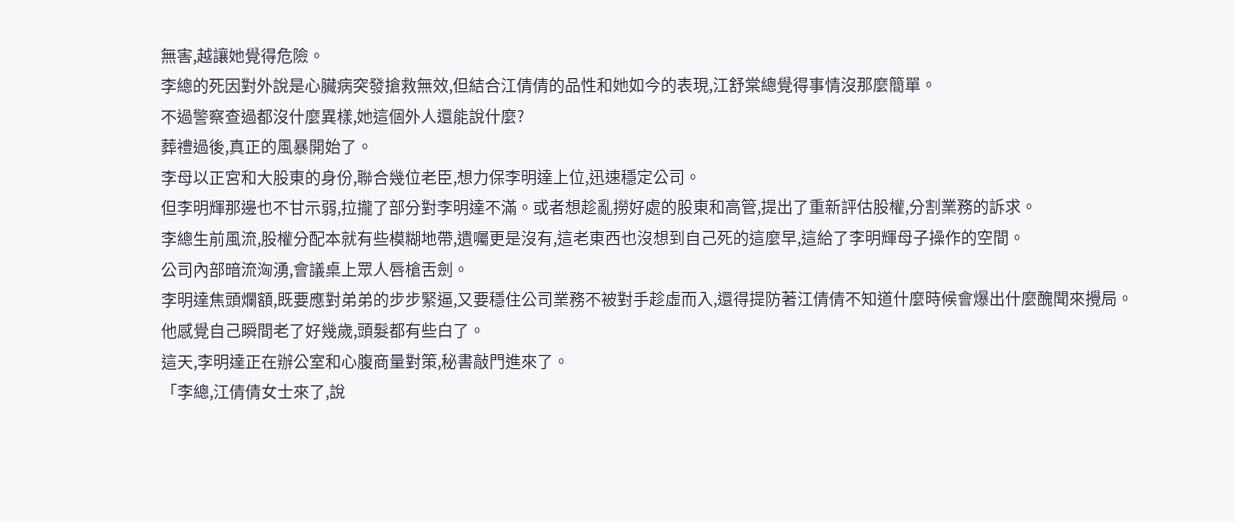無害,越讓她覺得危險。
李總的死因對外說是心臟病突發搶救無效,但結合江倩倩的品性和她如今的表現,江舒棠總覺得事情沒那麼簡單。
不過警察查過都沒什麼異樣,她這個外人還能說什麼?
葬禮過後,真正的風暴開始了。
李母以正宮和大股東的身份,聯合幾位老臣,想力保李明達上位,迅速穩定公司。
但李明輝那邊也不甘示弱,拉攏了部分對李明達不滿。或者想趁亂撈好處的股東和高管,提出了重新評估股權,分割業務的訴求。
李總生前風流,股權分配本就有些模糊地帶,遺囑更是沒有,這老東西也沒想到自己死的這麼早,這給了李明輝母子操作的空間。
公司內部暗流洶湧,會議桌上眾人唇槍舌劍。
李明達焦頭爛額,既要應對弟弟的步步緊逼,又要穩住公司業務不被對手趁虛而入,還得提防著江倩倩不知道什麼時候會爆出什麼醜聞來攪局。
他感覺自己瞬間老了好幾歲,頭髮都有些白了。
這天,李明達正在辦公室和心腹商量對策,秘書敲門進來了。
「李總,江倩倩女士來了,說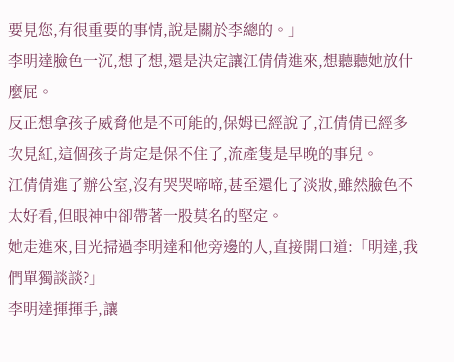要見您,有很重要的事情,說是關於李總的。」
李明達臉色一沉,想了想,還是決定讓江倩倩進來,想聽聽她放什麼屁。
反正想拿孩子威脅他是不可能的,保姆已經說了,江倩倩已經多次見紅,這個孩子肯定是保不住了,流產隻是早晚的事兒。
江倩倩進了辦公室,沒有哭哭啼啼,甚至還化了淡妝,雖然臉色不太好看,但眼神中卻帶著一股莫名的堅定。
她走進來,目光掃過李明達和他旁邊的人,直接開口道:「明達,我們單獨談談?」
李明達揮揮手,讓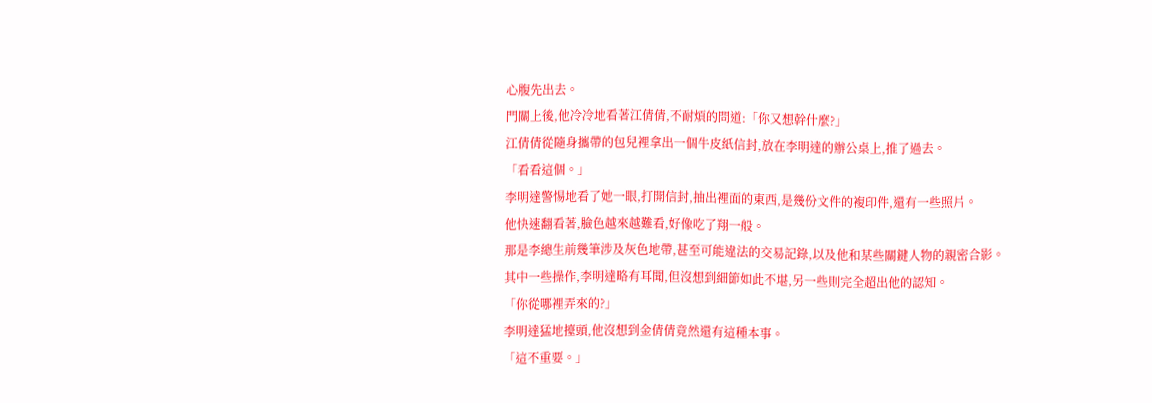心腹先出去。
門關上後,他冷冷地看著江倩倩,不耐煩的問道:「你又想幹什麼?」
江倩倩從隨身攜帶的包兒裡拿出一個牛皮紙信封,放在李明達的辦公桌上,推了過去。
「看看這個。」
李明達警惕地看了她一眼,打開信封,抽出裡面的東西,是幾份文件的複印件,還有一些照片。
他快速翻看著,臉色越來越難看,好像吃了翔一般。
那是李總生前幾筆涉及灰色地帶,甚至可能違法的交易記錄,以及他和某些關鍵人物的親密合影。
其中一些操作,李明達略有耳聞,但沒想到細節如此不堪,另一些則完全超出他的認知。
「你從哪裡弄來的?」
李明達猛地擡頭,他沒想到金倩倩竟然還有這種本事。
「這不重要。」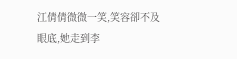江倩倩微微一笑,笑容卻不及眼底,她走到李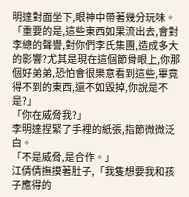明達對面坐下,眼神中帶著幾分玩味。
「重要的是,這些東西如果流出去,會對李總的聲譽,對你們李氏集團,造成多大的影響?尤其是現在這個節骨眼上,你那個好弟弟,恐怕會很樂意看到這些,畢竟得不到的東西,還不如毀掉,你說是不是?」
「你在威脅我?」
李明達捏緊了手裡的紙張,指節微微泛白。
「不是威脅,是合作。」
江倩倩撫摸著肚子,「我隻想要我和孩子應得的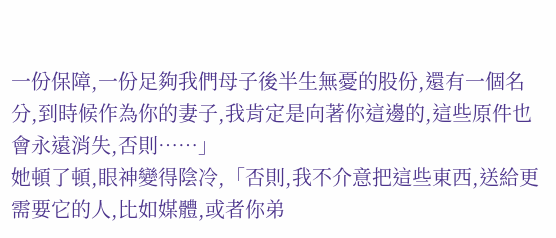一份保障,一份足夠我們母子後半生無憂的股份,還有一個名分,到時候作為你的妻子,我肯定是向著你這邊的,這些原件也會永遠消失,否則……」
她頓了頓,眼神變得陰冷,「否則,我不介意把這些東西,送給更需要它的人,比如媒體,或者你弟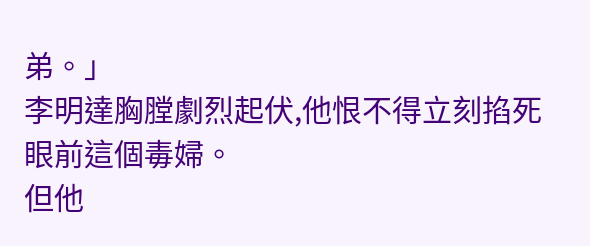弟。」
李明達胸膛劇烈起伏,他恨不得立刻掐死眼前這個毒婦。
但他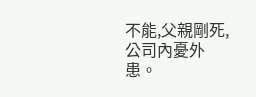不能,父親剛死,公司內憂外患。